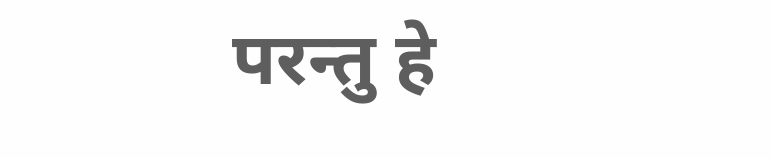परन्तु हे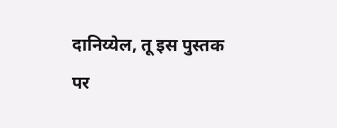दानिय्येल, तू इस पुस्तक पर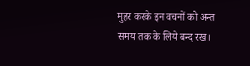मुहर करके इन वचनों को अन्त समय तक के लिये बन्द रख।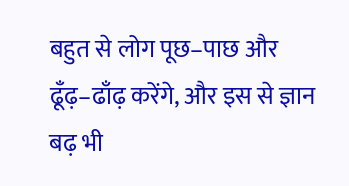बहुत से लोग पूछ–पाछ और ढूँढ़–ढाँढ़ करेंगे, और इस से ज्ञान बढ़ भी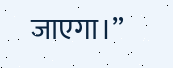जाएगा।”